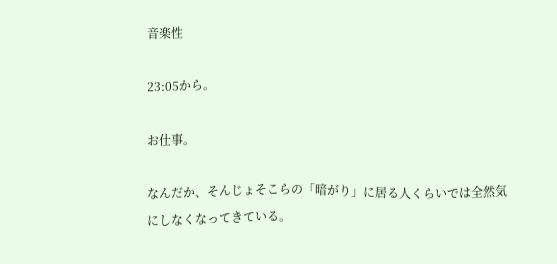音楽性

23:05から。

お仕事。

なんだか、そんじょそこらの「暗がり」に居る人くらいでは全然気にしなくなってきている。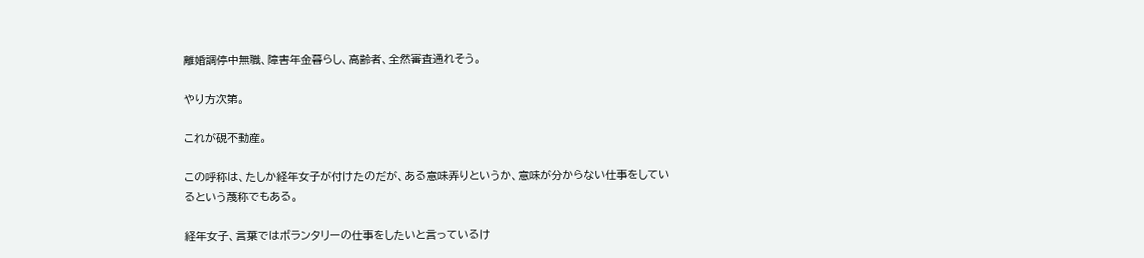離婚調停中無職、障害年金暮らし、高齢者、全然審査通れそう。

やり方次第。

これが硯不動産。

この呼称は、たしか経年女子が付けたのだが、ある意味弄りというか、意味が分からない仕事をしているという蔑称でもある。

経年女子、言葉ではボランタリーの仕事をしたいと言っているけ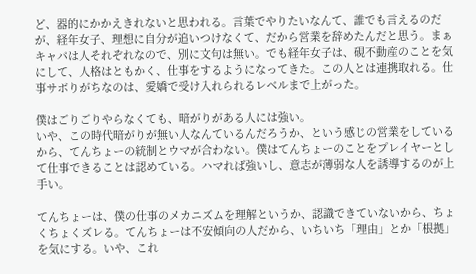ど、器的にかかえきれないと思われる。言葉でやりたいなんて、誰でも言えるのだが、経年女子、理想に自分が追いつけなくて、だから営業を辞めたんだと思う。まぁキャパは人それぞれなので、別に文句は無い。でも経年女子は、硯不動産のことを気にして、人格はともかく、仕事をするようになってきた。この人とは連携取れる。仕事サボりがちなのは、愛嬌で受け入れられるレベルまで上がった。

僕はごりごりやらなくても、暗がりがある人には強い。
いや、この時代暗がりが無い人なんているんだろうか、という感じの営業をしているから、てんちょーの統制とウマが合わない。僕はてんちょーのことをプレイヤーとして仕事できることは認めている。ハマれば強いし、意志が薄弱な人を誘導するのが上手い。

てんちょーは、僕の仕事のメカニズムを理解というか、認識できていないから、ちょくちょくズレる。てんちょーは不安傾向の人だから、いちいち「理由」とか「根拠」を気にする。いや、これ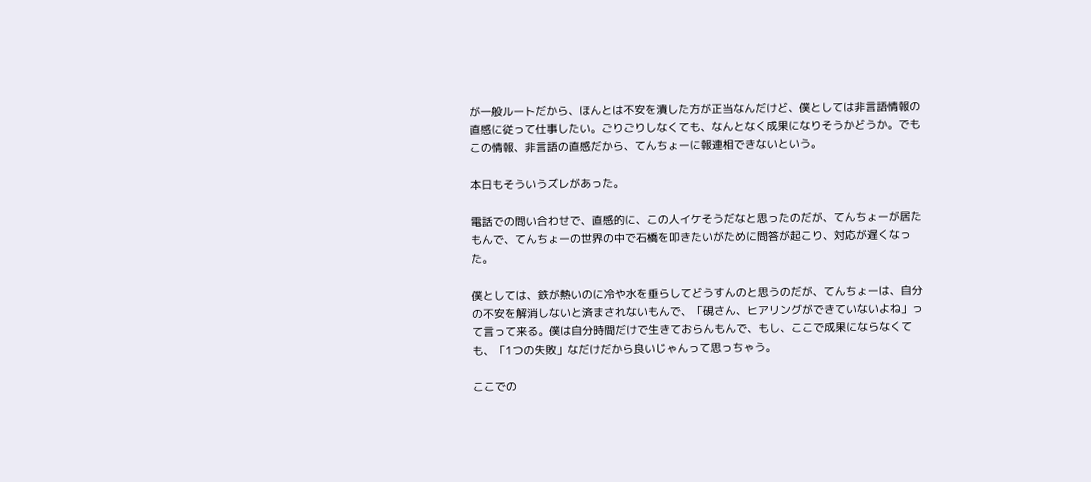が一般ルートだから、ほんとは不安を潰した方が正当なんだけど、僕としては非言語情報の直感に従って仕事したい。ごりごりしなくても、なんとなく成果になりそうかどうか。でもこの情報、非言語の直感だから、てんちょーに報連相できないという。

本日もそういうズレがあった。

電話での問い合わせで、直感的に、この人イケそうだなと思ったのだが、てんちょーが居たもんで、てんちょーの世界の中で石橋を叩きたいがために問答が起こり、対応が遅くなった。

僕としては、鉄が熱いのに冷や水を垂らしてどうすんのと思うのだが、てんちょーは、自分の不安を解消しないと済まされないもんで、「硯さん、ヒアリングができていないよね」って言って来る。僕は自分時間だけで生きておらんもんで、もし、ここで成果にならなくても、「1つの失敗」なだけだから良いじゃんって思っちゃう。

ここでの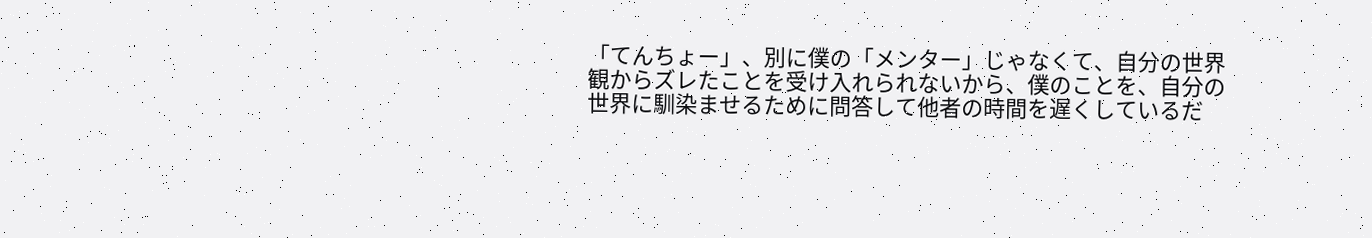「てんちょー」、別に僕の「メンター」じゃなくて、自分の世界観からズレたことを受け入れられないから、僕のことを、自分の世界に馴染ませるために問答して他者の時間を遅くしているだ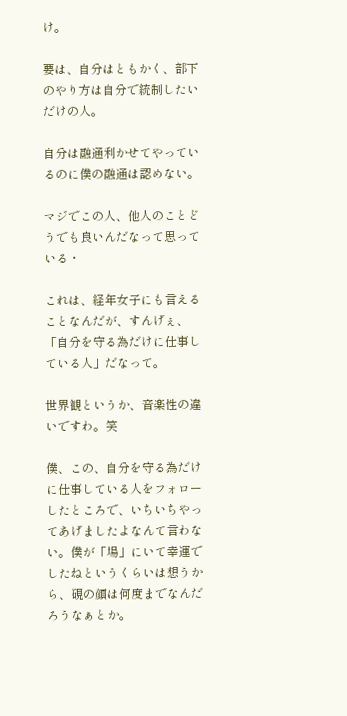け。

要は、自分はともかく、部下のやり方は自分で統制したいだけの人。

自分は融通利かせてやっているのに僕の融通は認めない。

マジでこの人、他人のことどうでも良いんだなって思っている・

これは、経年女子にも言えることなんだが、すんげぇ、「自分を守る為だけに仕事している人」だなって。

世界観というか、音楽性の違いですわ。笑

僕、この、自分を守る為だけに仕事している人をフォローしたところで、いちいちやってあげましたよなんて言わない。僕が「場」にいて幸運でしたねというくらいは想うから、硯の顔は何度までなんだろうなぁとか。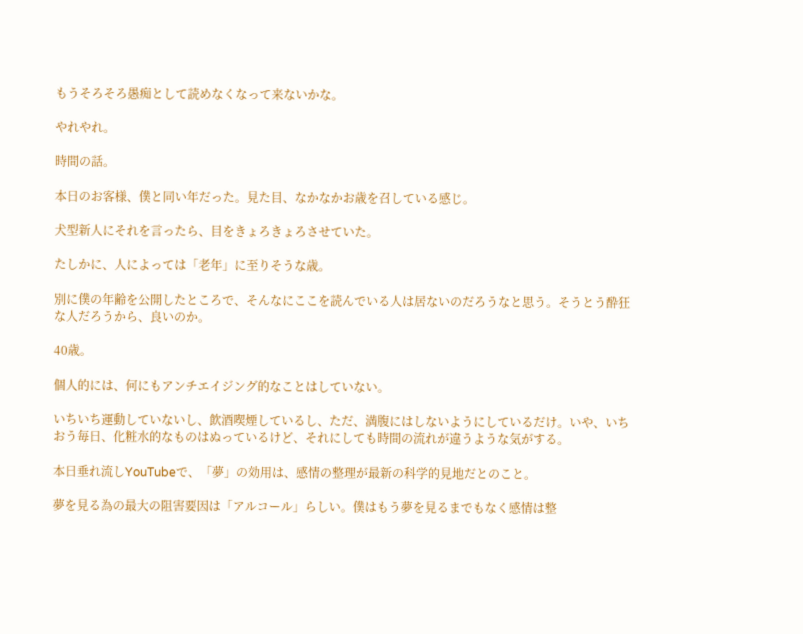もうそろそろ愚痴として読めなくなって来ないかな。

やれやれ。

時間の話。

本日のお客様、僕と同い年だった。見た目、なかなかお歳を召している感じ。

犬型新人にそれを言ったら、目をきょろきょろさせていた。

たしかに、人によっては「老年」に至りそうな歳。

別に僕の年齢を公開したところで、そんなにここを読んでいる人は居ないのだろうなと思う。そうとう酔狂な人だろうから、良いのか。

40歳。

個人的には、何にもアンチエイジング的なことはしていない。

いちいち運動していないし、飲酒喫煙しているし、ただ、満腹にはしないようにしているだけ。いや、いちおう毎日、化粧水的なものはぬっているけど、それにしても時間の流れが違うような気がする。

本日垂れ流しYouTubeで、「夢」の効用は、感情の整理が最新の科学的見地だとのこと。

夢を見る為の最大の阻害要因は「アルコール」らしい。僕はもう夢を見るまでもなく感情は整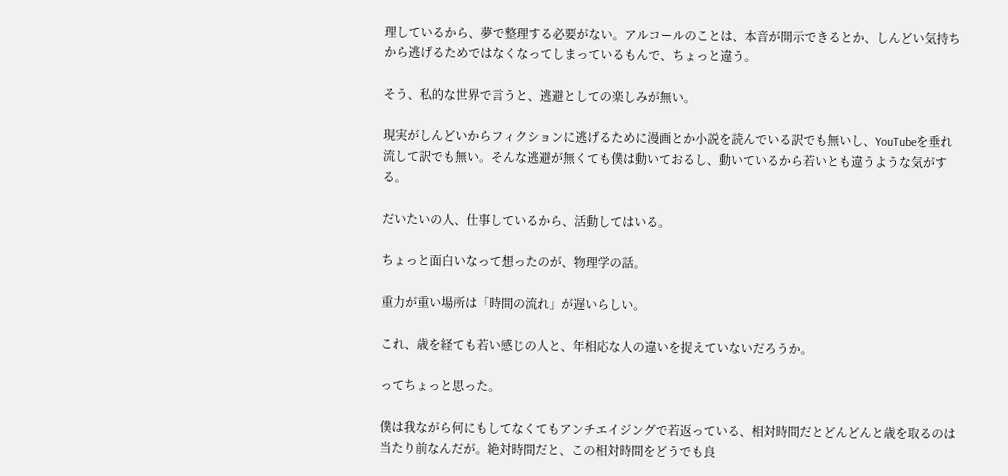理しているから、夢で整理する必要がない。アルコールのことは、本音が開示できるとか、しんどい気持ちから逃げるためではなくなってしまっているもんで、ちょっと違う。

そう、私的な世界で言うと、逃避としての楽しみが無い。

現実がしんどいからフィクションに逃げるために漫画とか小説を読んでいる訳でも無いし、YouTubeを垂れ流して訳でも無い。そんな逃避が無くても僕は動いておるし、動いているから若いとも違うような気がする。

だいたいの人、仕事しているから、活動してはいる。

ちょっと面白いなって想ったのが、物理学の話。

重力が重い場所は「時間の流れ」が遅いらしい。

これ、歳を経ても若い感じの人と、年相応な人の違いを捉えていないだろうか。

ってちょっと思った。

僕は我ながら何にもしてなくてもアンチエイジングで若返っている、相対時間だとどんどんと歳を取るのは当たり前なんだが。絶対時間だと、この相対時間をどうでも良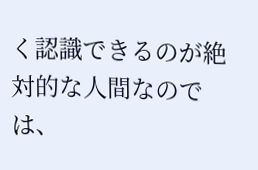く認識できるのが絶対的な人間なのでは、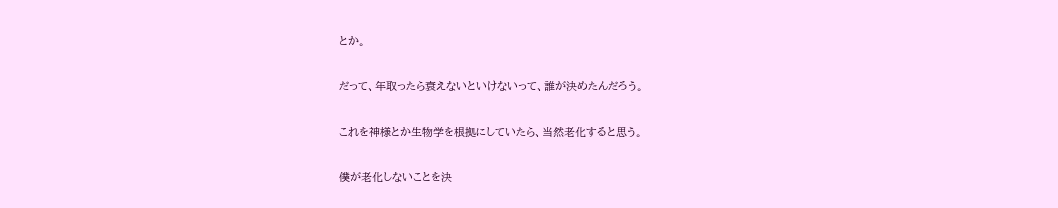とか。

だって、年取ったら衰えないといけないって、誰が決めたんだろう。

これを神様とか生物学を根拠にしていたら、当然老化すると思う。

僕が老化しないことを決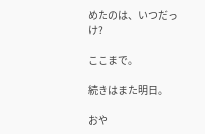めたのは、いつだっけ?

ここまで。

続きはまた明日。

おや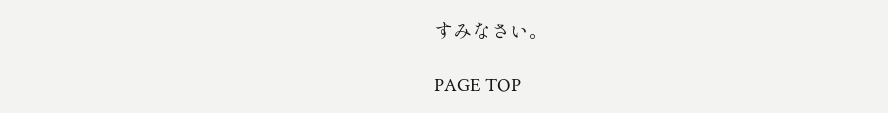すみなさい。

PAGE TOP